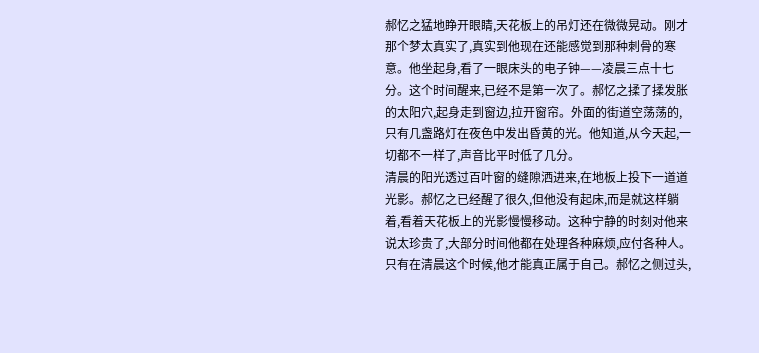郝忆之猛地睁开眼睛,天花板上的吊灯还在微微晃动。刚才那个梦太真实了,真实到他现在还能感觉到那种刺骨的寒意。他坐起身,看了一眼床头的电子钟——凌晨三点十七分。这个时间醒来,已经不是第一次了。郝忆之揉了揉发胀的太阳穴,起身走到窗边,拉开窗帘。外面的街道空荡荡的,只有几盏路灯在夜色中发出昏黄的光。他知道,从今天起,一切都不一样了,声音比平时低了几分。
清晨的阳光透过百叶窗的缝隙洒进来,在地板上投下一道道光影。郝忆之已经醒了很久,但他没有起床,而是就这样躺着,看着天花板上的光影慢慢移动。这种宁静的时刻对他来说太珍贵了,大部分时间他都在处理各种麻烦,应付各种人。只有在清晨这个时候,他才能真正属于自己。郝忆之侧过头,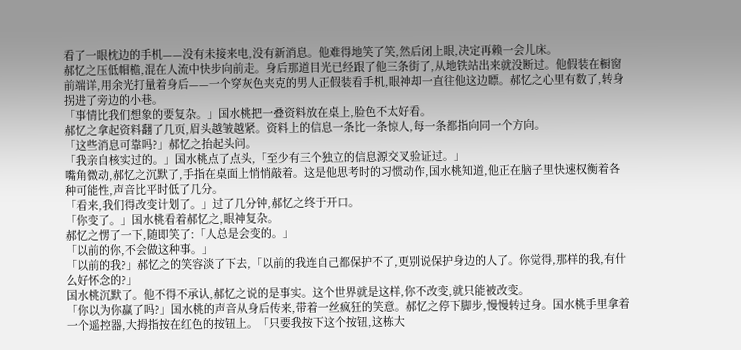看了一眼枕边的手机——没有未接来电,没有新消息。他难得地笑了笑,然后闭上眼,决定再赖一会儿床。
郝忆之压低帽檐,混在人流中快步向前走。身后那道目光已经跟了他三条街了,从地铁站出来就没断过。他假装在橱窗前端详,用余光打量着身后——一个穿灰色夹克的男人正假装看手机,眼神却一直往他这边瞟。郝忆之心里有数了,转身拐进了旁边的小巷。
「事情比我们想象的要复杂。」国水桃把一叠资料放在桌上,脸色不太好看。
郝忆之拿起资料翻了几页,眉头越皱越紧。资料上的信息一条比一条惊人,每一条都指向同一个方向。
「这些消息可靠吗?」郝忆之抬起头问。
「我亲自核实过的。」国水桃点了点头,「至少有三个独立的信息源交叉验证过。」
嘴角微动,郝忆之沉默了,手指在桌面上悄悄敲着。这是他思考时的习惯动作,国水桃知道,他正在脑子里快速权衡着各种可能性,声音比平时低了几分。
「看来,我们得改变计划了。」过了几分钟,郝忆之终于开口。
「你变了。」国水桃看着郝忆之,眼神复杂。
郝忆之愣了一下,随即笑了:「人总是会变的。」
「以前的你,不会做这种事。」
「以前的我?」郝忆之的笑容淡了下去,「以前的我连自己都保护不了,更别说保护身边的人了。你觉得,那样的我,有什么好怀念的?」
国水桃沉默了。他不得不承认,郝忆之说的是事实。这个世界就是这样,你不改变,就只能被改变。
「你以为你赢了吗?」国水桃的声音从身后传来,带着一丝疯狂的笑意。郝忆之停下脚步,慢慢转过身。国水桃手里拿着一个遥控器,大拇指按在红色的按钮上。「只要我按下这个按钮,这栋大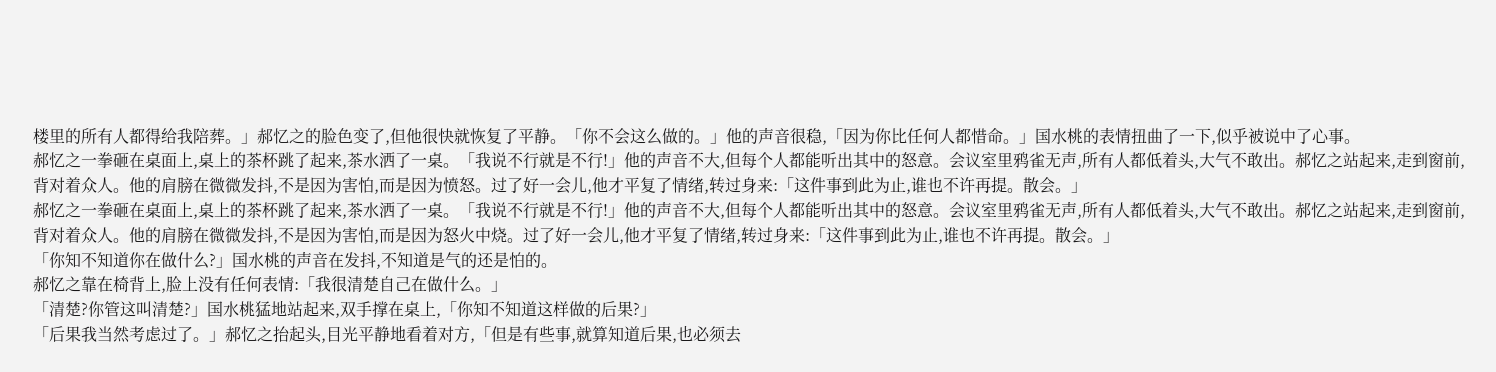楼里的所有人都得给我陪葬。」郝忆之的脸色变了,但他很快就恢复了平静。「你不会这么做的。」他的声音很稳,「因为你比任何人都惜命。」国水桃的表情扭曲了一下,似乎被说中了心事。
郝忆之一拳砸在桌面上,桌上的茶杯跳了起来,茶水洒了一桌。「我说不行就是不行!」他的声音不大,但每个人都能听出其中的怒意。会议室里鸦雀无声,所有人都低着头,大气不敢出。郝忆之站起来,走到窗前,背对着众人。他的肩膀在微微发抖,不是因为害怕,而是因为愤怒。过了好一会儿,他才平复了情绪,转过身来:「这件事到此为止,谁也不许再提。散会。」
郝忆之一拳砸在桌面上,桌上的茶杯跳了起来,茶水洒了一桌。「我说不行就是不行!」他的声音不大,但每个人都能听出其中的怒意。会议室里鸦雀无声,所有人都低着头,大气不敢出。郝忆之站起来,走到窗前,背对着众人。他的肩膀在微微发抖,不是因为害怕,而是因为怒火中烧。过了好一会儿,他才平复了情绪,转过身来:「这件事到此为止,谁也不许再提。散会。」
「你知不知道你在做什么?」国水桃的声音在发抖,不知道是气的还是怕的。
郝忆之靠在椅背上,脸上没有任何表情:「我很清楚自己在做什么。」
「清楚?你管这叫清楚?」国水桃猛地站起来,双手撑在桌上,「你知不知道这样做的后果?」
「后果我当然考虑过了。」郝忆之抬起头,目光平静地看着对方,「但是有些事,就算知道后果,也必须去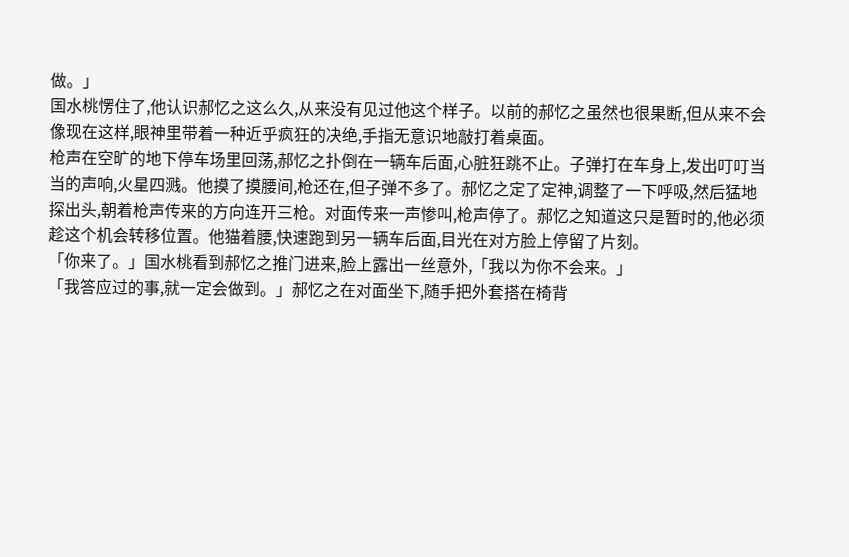做。」
国水桃愣住了,他认识郝忆之这么久,从来没有见过他这个样子。以前的郝忆之虽然也很果断,但从来不会像现在这样,眼神里带着一种近乎疯狂的决绝,手指无意识地敲打着桌面。
枪声在空旷的地下停车场里回荡,郝忆之扑倒在一辆车后面,心脏狂跳不止。子弹打在车身上,发出叮叮当当的声响,火星四溅。他摸了摸腰间,枪还在,但子弹不多了。郝忆之定了定神,调整了一下呼吸,然后猛地探出头,朝着枪声传来的方向连开三枪。对面传来一声惨叫,枪声停了。郝忆之知道这只是暂时的,他必须趁这个机会转移位置。他猫着腰,快速跑到另一辆车后面,目光在对方脸上停留了片刻。
「你来了。」国水桃看到郝忆之推门进来,脸上露出一丝意外,「我以为你不会来。」
「我答应过的事,就一定会做到。」郝忆之在对面坐下,随手把外套搭在椅背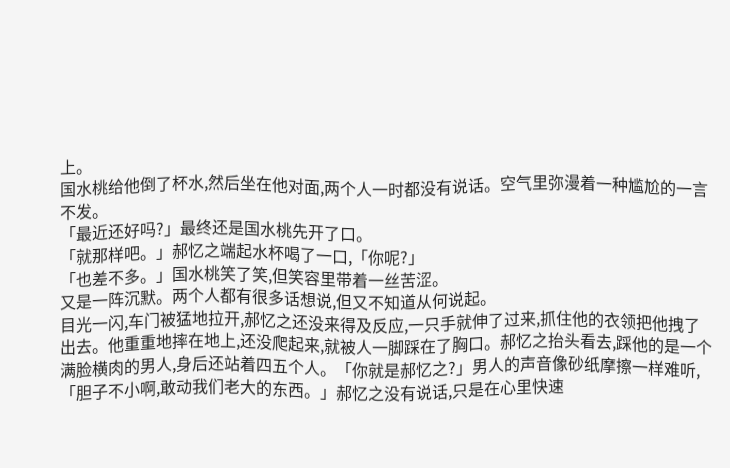上。
国水桃给他倒了杯水,然后坐在他对面,两个人一时都没有说话。空气里弥漫着一种尴尬的一言不发。
「最近还好吗?」最终还是国水桃先开了口。
「就那样吧。」郝忆之端起水杯喝了一口,「你呢?」
「也差不多。」国水桃笑了笑,但笑容里带着一丝苦涩。
又是一阵沉默。两个人都有很多话想说,但又不知道从何说起。
目光一闪,车门被猛地拉开,郝忆之还没来得及反应,一只手就伸了过来,抓住他的衣领把他拽了出去。他重重地摔在地上,还没爬起来,就被人一脚踩在了胸口。郝忆之抬头看去,踩他的是一个满脸横肉的男人,身后还站着四五个人。「你就是郝忆之?」男人的声音像砂纸摩擦一样难听,「胆子不小啊,敢动我们老大的东西。」郝忆之没有说话,只是在心里快速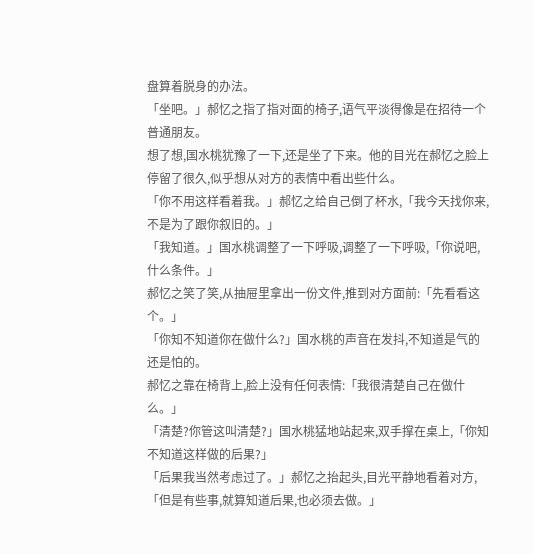盘算着脱身的办法。
「坐吧。」郝忆之指了指对面的椅子,语气平淡得像是在招待一个普通朋友。
想了想,国水桃犹豫了一下,还是坐了下来。他的目光在郝忆之脸上停留了很久,似乎想从对方的表情中看出些什么。
「你不用这样看着我。」郝忆之给自己倒了杯水,「我今天找你来,不是为了跟你叙旧的。」
「我知道。」国水桃调整了一下呼吸,调整了一下呼吸,「你说吧,什么条件。」
郝忆之笑了笑,从抽屉里拿出一份文件,推到对方面前:「先看看这个。」
「你知不知道你在做什么?」国水桃的声音在发抖,不知道是气的还是怕的。
郝忆之靠在椅背上,脸上没有任何表情:「我很清楚自己在做什么。」
「清楚?你管这叫清楚?」国水桃猛地站起来,双手撑在桌上,「你知不知道这样做的后果?」
「后果我当然考虑过了。」郝忆之抬起头,目光平静地看着对方,「但是有些事,就算知道后果,也必须去做。」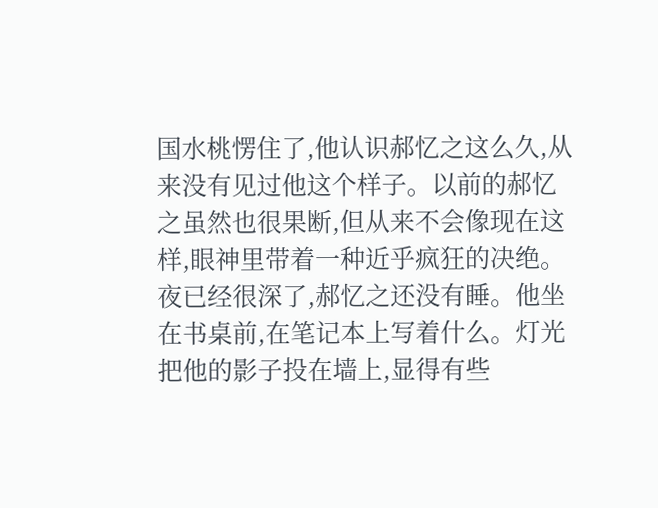国水桃愣住了,他认识郝忆之这么久,从来没有见过他这个样子。以前的郝忆之虽然也很果断,但从来不会像现在这样,眼神里带着一种近乎疯狂的决绝。
夜已经很深了,郝忆之还没有睡。他坐在书桌前,在笔记本上写着什么。灯光把他的影子投在墙上,显得有些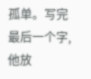孤单。写完最后一个字,他放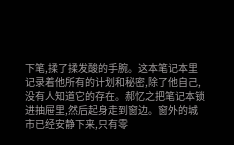下笔,揉了揉发酸的手腕。这本笔记本里记录着他所有的计划和秘密,除了他自己,没有人知道它的存在。郝忆之把笔记本锁进抽屉里,然后起身走到窗边。窗外的城市已经安静下来,只有零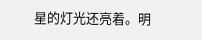星的灯光还亮着。明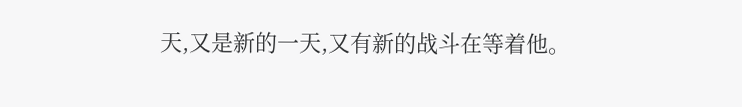天,又是新的一天,又有新的战斗在等着他。